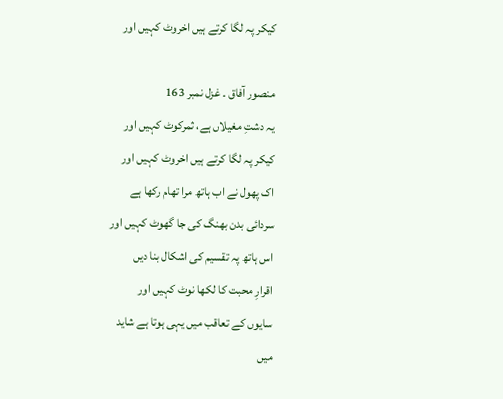کیکر پہ لگا کرتے ہیں اخروٹ کہیں اور

منصور آفاق ۔ غزل نمبر 163
یہ دشتِ مغیلاں ہے، ثمرکوٹ کہیں اور
کیکر پہ لگا کرتے ہیں اخروٹ کہیں اور
اک پھول نے اب ہاتھ مرا تھام رکھا ہے
سردائی بدن بھنگ کی جا گھوٹ کہیں اور
اس ہاتھ پہ تقسیم کی اشکال بنا دیں
اقرارِ محبت کا لکھا نوٹ کہیں اور
سایوں کے تعاقب میں یہی ہوتا ہے شاید
میں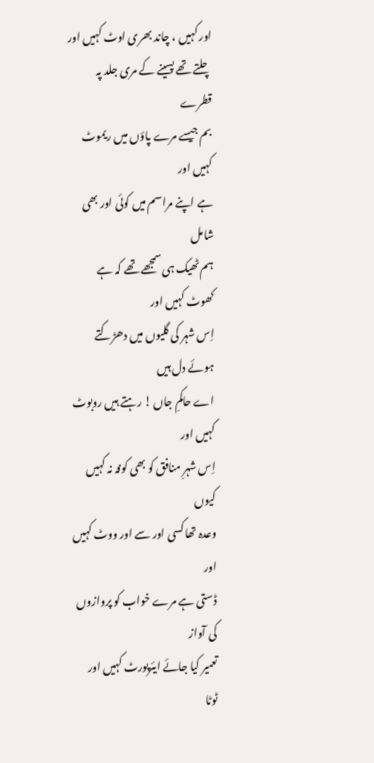اور کہیں ، چاند بھری اوٹ کہیں اور
چلتے تھے پسینے کے مری جلد پہ قطرے
بم جیسے مرے پاؤں میں ریموٹ کہیں اور
ہے اپنے مراسم میں کوئی اور بھی شامل
ہم ٹھیک ہی سمجھے تھے کہ ہے کھوٹ کہیں اور
اِس شہر کی گلیوں میں دھڑکتے ہوئے دل ہیں
اے حاکمِ جاں ! رہتے ہیں روبوٹ کہیں اور
اِس شہرِ منافق کو بھی کوفہ نہ کہیں کیوں
وعدہ تھا کسی اور سے اور ووٹ کہیں اور
ڈستی ہے مرے خواب کو پروازوں کی آواز
تعمیر کیا جائے ایئرپورٹ کہیں اور
ٹوٹا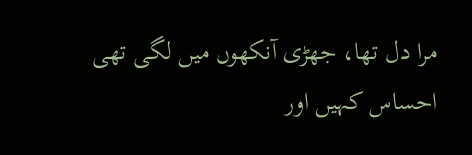مرا دل تھا، جھڑی آنکھوں میں لگی تھی
احساس کہیں اور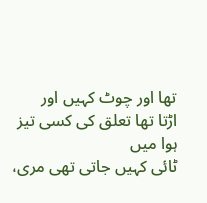تھا اور چوٹ کہیں اور
اڑتا تھا تعلق کی کسی تیز ہوا میں
ٹائی کہیں جاتی تھی مری،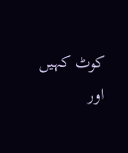کوٹ کہیں اور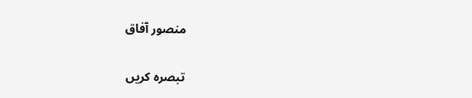منصور آفاق

تبصرہ کریں